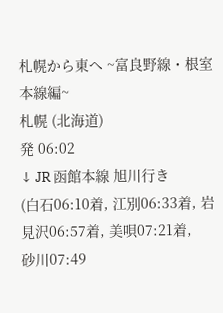札幌から東へ ~富良野線・根室本線編~
札幌 (北海道)
発 06:02
↓ JR 函館本線 旭川行き
(白石06:10着, 江別06:33着, 岩見沢06:57着, 美唄07:21着,
砂川07:49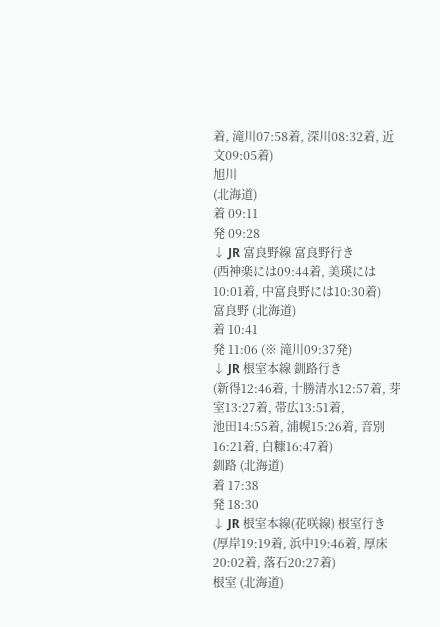着, 滝川07:58着, 深川08:32着, 近文09:05着)
旭川
(北海道)
着 09:11
発 09:28
↓ JR 富良野線 富良野行き
(西神楽には09:44着, 美瑛には10:01着, 中富良野には10:30着)
富良野 (北海道)
着 10:41
発 11:06 (※ 滝川09:37発)
↓ JR 根室本線 釧路行き
(新得12:46着, 十勝清水12:57着, 芽室13:27着, 帯広13:51着,
池田14:55着, 浦幌15:26着, 音別16:21着, 白糠16:47着)
釧路 (北海道)
着 17:38
発 18:30
↓ JR 根室本線(花咲線) 根室行き
(厚岸19:19着, 浜中19:46着, 厚床20:02着, 落石20:27着)
根室 (北海道)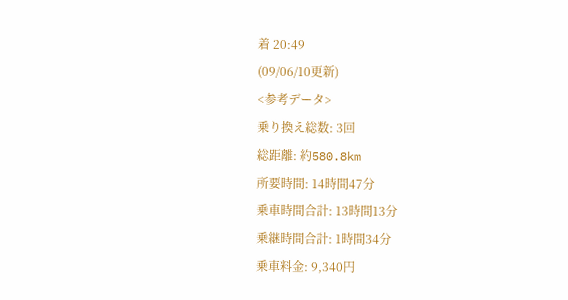着 20:49
(09/06/10更新)
<参考データ>
乗り換え総数: 3回
総距離: 約580.8km
所要時間: 14時間47分
乗車時間合計: 13時間13分
乗継時間合計: 1時間34分
乗車料金: 9,340円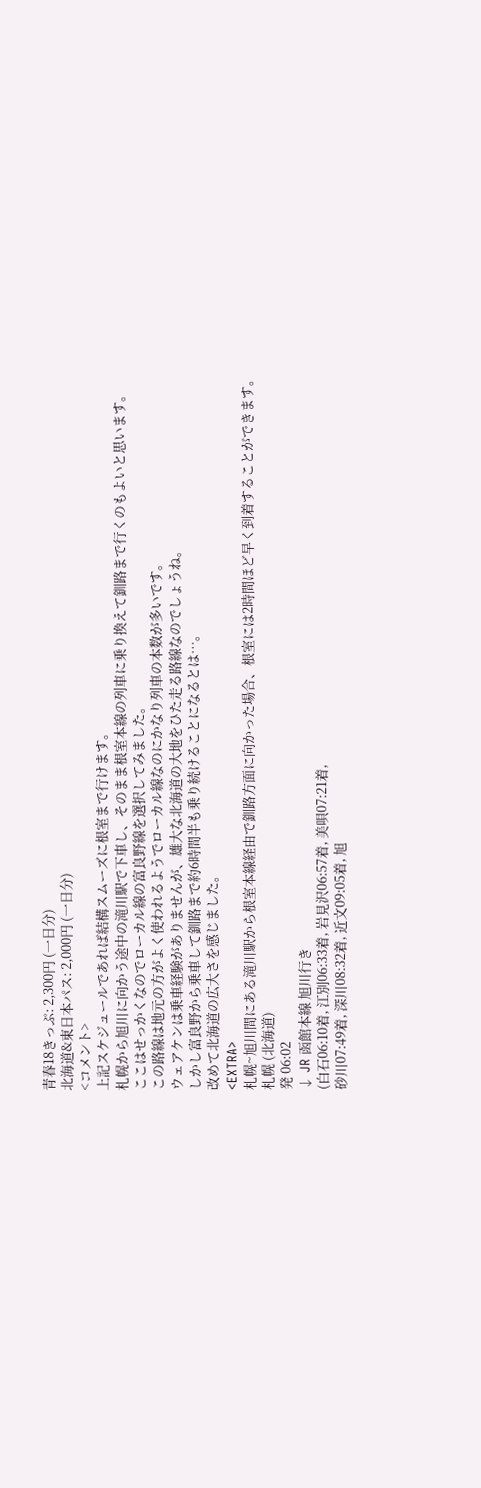青春18きっぷ: 2,300円 (一日分)
北海道&東日本パス: 2,000円 (一日分)
<コメント>
上記スケジュールであれば結構スムーズに根室まで行けます。
札幌から旭川に向かう途中の滝川駅で下車し、そのまま根室本線の列車に乗り換えて釧路まで行くのもよいと思います。
ここはせっかくなのでローカル線の富良野線を選択してみました。
この路線は地元の方がよく使われるようでローカル線なのにかなり列車の本数が多いです。
ウェアケンは乗車経験がありませんが、雄大な北海道の大地をひた走る路線なのでしょうね。
しかし富良野から乗車して釧路まで約6時間半も乗り続けることになるとは…。
改めて北海道の広大さを感じました。
<EXTRA>
札幌~旭川間にある滝川駅から根室本線経由で釧路方面に向かった場合、根室には2時間ほど早く到着することができます。
札幌 (北海道)
発 06:02
↓ JR 函館本線 旭川行き
(白石06:10着, 江別06:33着, 岩見沢06:57着, 美唄07:21着,
砂川07:49着, 深川08:32着, 近文09:05着, 旭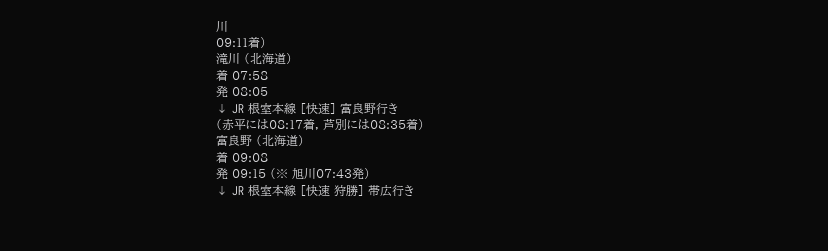川
09:11着)
滝川 (北海道)
着 07:58
発 08:05
↓ JR 根室本線 [快速] 富良野行き
(赤平には08:17着, 芦別には08:35着)
富良野 (北海道)
着 09:08
発 09:15 (※ 旭川07:43発)
↓ JR 根室本線 [快速 狩勝] 帯広行き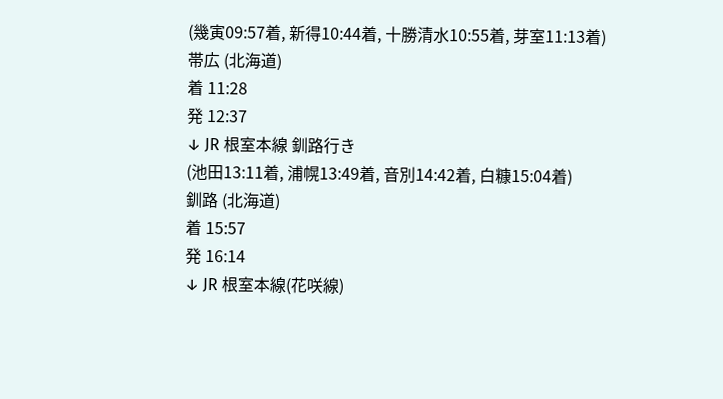(幾寅09:57着, 新得10:44着, 十勝清水10:55着, 芽室11:13着)
帯広 (北海道)
着 11:28
発 12:37
↓ JR 根室本線 釧路行き
(池田13:11着, 浦幌13:49着, 音別14:42着, 白糠15:04着)
釧路 (北海道)
着 15:57
発 16:14
↓ JR 根室本線(花咲線)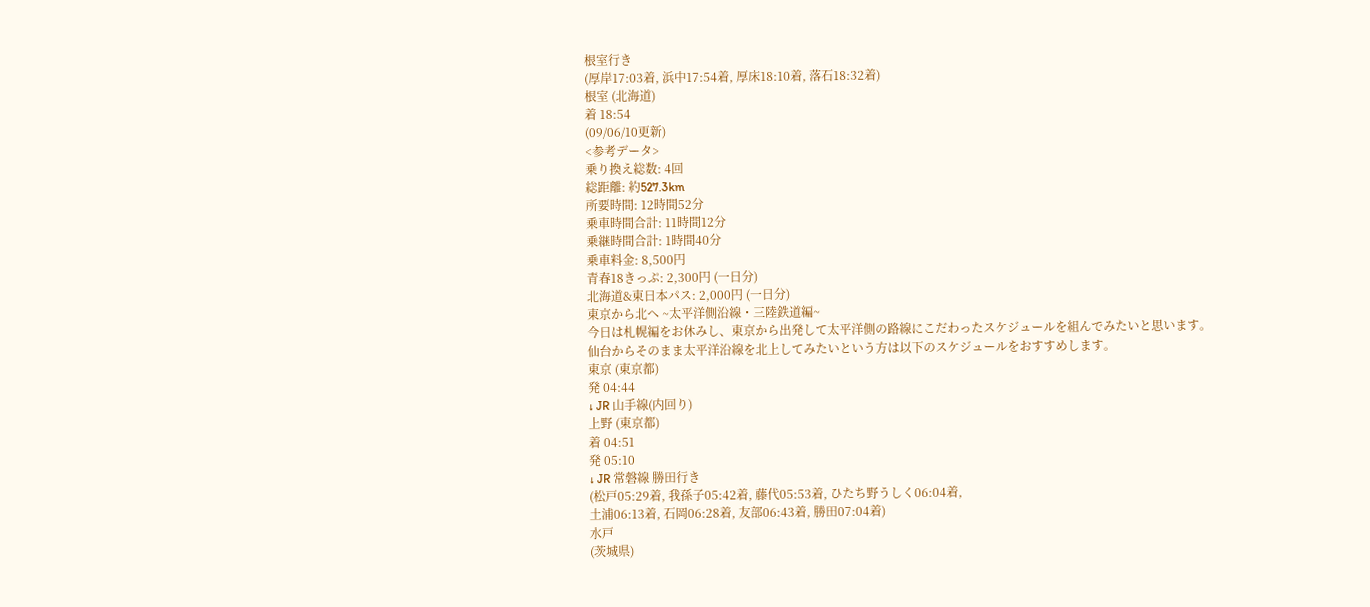根室行き
(厚岸17:03着, 浜中17:54着, 厚床18:10着, 落石18:32着)
根室 (北海道)
着 18:54
(09/06/10更新)
<参考データ>
乗り換え総数: 4回
総距離: 約527.3km
所要時間: 12時間52分
乗車時間合計: 11時間12分
乗継時間合計: 1時間40分
乗車料金: 8,500円
青春18きっぷ: 2,300円 (一日分)
北海道&東日本パス: 2,000円 (一日分)
東京から北へ ~太平洋側沿線・三陸鉄道編~
今日は札幌編をお休みし、東京から出発して太平洋側の路線にこだわったスケジュールを組んでみたいと思います。
仙台からそのまま太平洋沿線を北上してみたいという方は以下のスケジュールをおすすめします。
東京 (東京都)
発 04:44
↓ JR 山手線(内回り)
上野 (東京都)
着 04:51
発 05:10
↓ JR 常磐線 勝田行き
(松戸05:29着, 我孫子05:42着, 藤代05:53着, ひたち野うしく06:04着,
土浦06:13着, 石岡06:28着, 友部06:43着, 勝田07:04着)
水戸
(茨城県)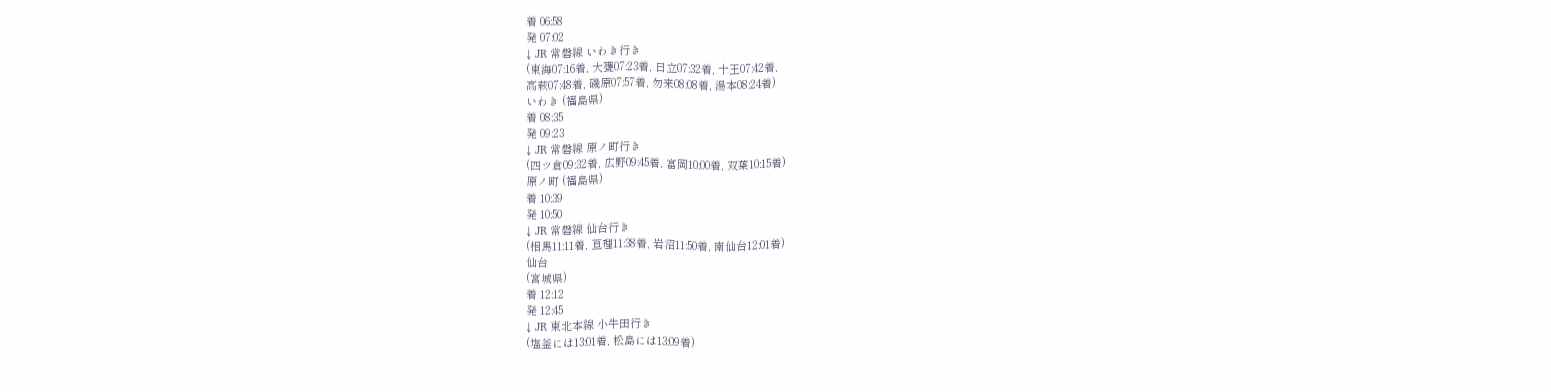着 06:58
発 07:02
↓ JR 常磐線 いわき行き
(東海07:16着, 大甕07:23着, 日立07:32着, 十王07:42着,
高萩07:48着, 磯原07:57着, 勿来08:08着, 湯本08:24着)
いわき (福島県)
着 08:35
発 09:23
↓ JR 常磐線 原ノ町行き
(四ツ倉09:32着, 広野09:45着, 富岡10:00着, 双葉10:15着)
原ノ町 (福島県)
着 10:39
発 10:50
↓ JR 常磐線 仙台行き
(相馬11:11着, 亘理11:38着, 岩沼11:50着, 南仙台12:01着)
仙台
(宮城県)
着 12:12
発 12:45
↓ JR 東北本線 小牛田行き
(塩釜には13:01着, 松島には13:09着)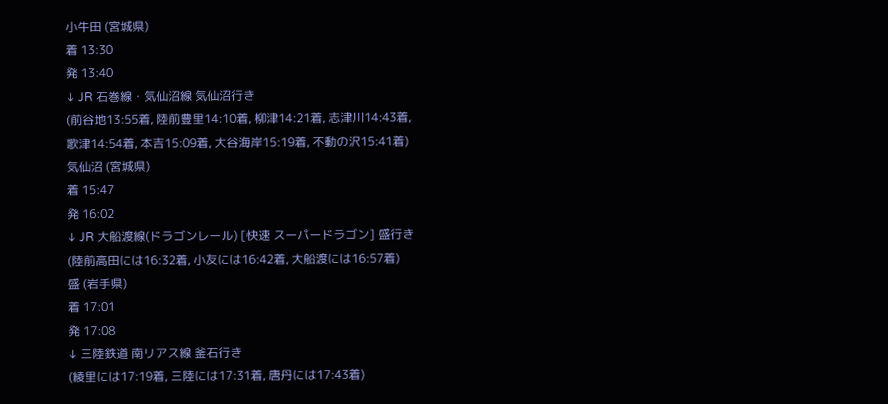小牛田 (宮城県)
着 13:30
発 13:40
↓ JR 石巻線・気仙沼線 気仙沼行き
(前谷地13:55着, 陸前豊里14:10着, 柳津14:21着, 志津川14:43着,
歌津14:54着, 本吉15:09着, 大谷海岸15:19着, 不動の沢15:41着)
気仙沼 (宮城県)
着 15:47
発 16:02
↓ JR 大船渡線(ドラゴンレール) [快速 スーパードラゴン] 盛行き
(陸前高田には16:32着, 小友には16:42着, 大船渡には16:57着)
盛 (岩手県)
着 17:01
発 17:08
↓ 三陸鉄道 南リアス線 釜石行き
(綾里には17:19着, 三陸には17:31着, 唐丹には17:43着)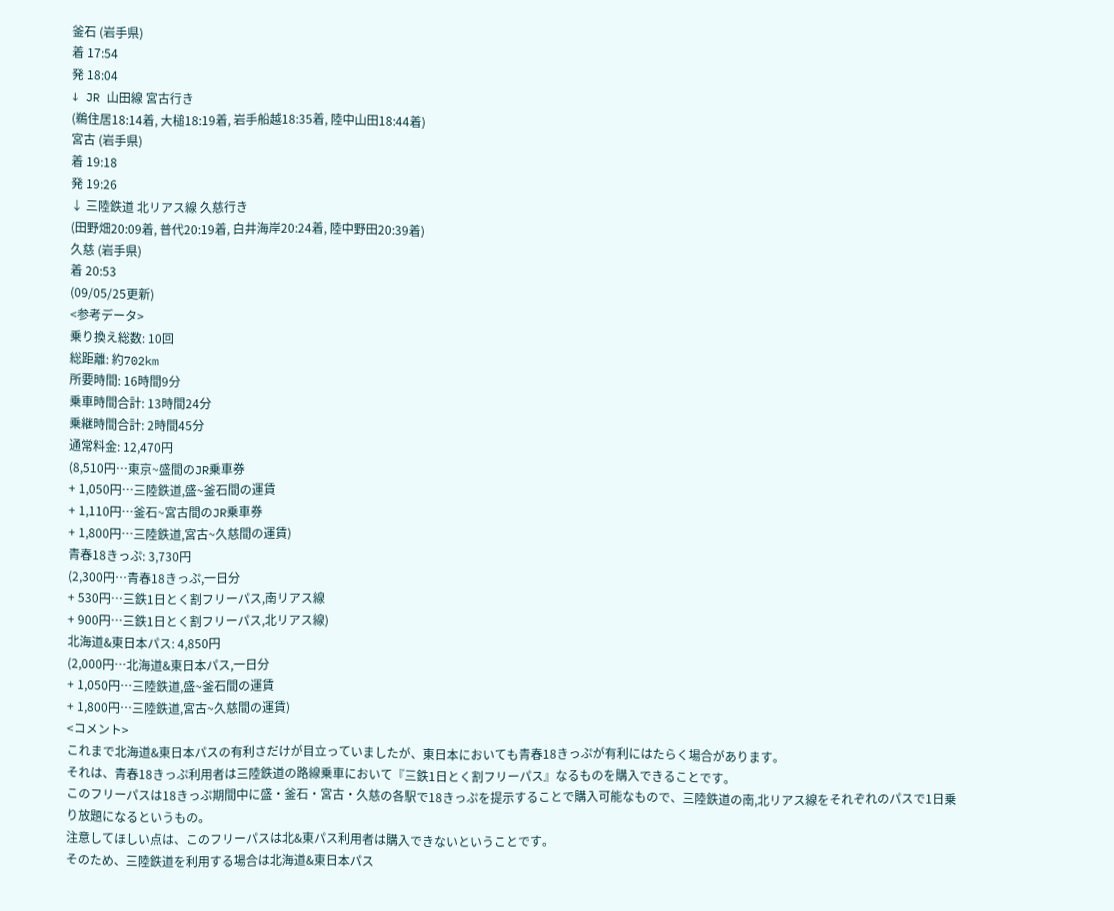釜石 (岩手県)
着 17:54
発 18:04
↓ JR 山田線 宮古行き
(鵜住居18:14着, 大槌18:19着, 岩手船越18:35着, 陸中山田18:44着)
宮古 (岩手県)
着 19:18
発 19:26
↓ 三陸鉄道 北リアス線 久慈行き
(田野畑20:09着, 普代20:19着, 白井海岸20:24着, 陸中野田20:39着)
久慈 (岩手県)
着 20:53
(09/05/25更新)
<参考データ>
乗り換え総数: 10回
総距離: 約702km
所要時間: 16時間9分
乗車時間合計: 13時間24分
乗継時間合計: 2時間45分
通常料金: 12,470円
(8,510円…東京~盛間のJR乗車券
+ 1,050円…三陸鉄道,盛~釜石間の運賃
+ 1,110円…釜石~宮古間のJR乗車券
+ 1,800円…三陸鉄道,宮古~久慈間の運賃)
青春18きっぷ: 3,730円
(2,300円…青春18きっぷ,一日分
+ 530円…三鉄1日とく割フリーパス,南リアス線
+ 900円…三鉄1日とく割フリーパス,北リアス線)
北海道&東日本パス: 4,850円
(2,000円…北海道&東日本パス,一日分
+ 1,050円…三陸鉄道,盛~釜石間の運賃
+ 1,800円…三陸鉄道,宮古~久慈間の運賃)
<コメント>
これまで北海道&東日本パスの有利さだけが目立っていましたが、東日本においても青春18きっぷが有利にはたらく場合があります。
それは、青春18きっぷ利用者は三陸鉄道の路線乗車において『三鉄1日とく割フリーパス』なるものを購入できることです。
このフリーパスは18きっぷ期間中に盛・釜石・宮古・久慈の各駅で18きっぷを提示することで購入可能なもので、三陸鉄道の南,北リアス線をそれぞれのパスで1日乗り放題になるというもの。
注意してほしい点は、このフリーパスは北&東パス利用者は購入できないということです。
そのため、三陸鉄道を利用する場合は北海道&東日本パス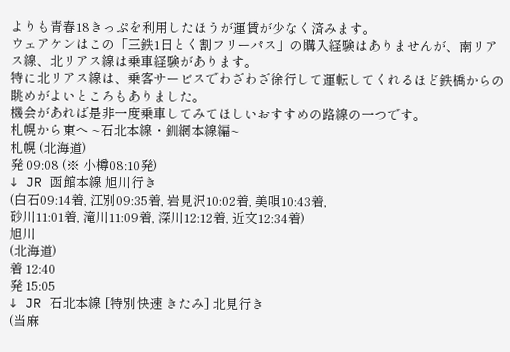よりも青春18きっぷを利用したほうが運賃が少なく済みます。
ウェアケンはこの「三鉄1日とく割フリーパス」の購入経験はありませんが、南リアス線、北リアス線は乗車経験があります。
特に北リアス線は、乗客サービスでわざわざ徐行して運転してくれるほど鉄橋からの眺めがよいところもありました。
機会があれば是非一度乗車してみてほしいおすすめの路線の一つです。
札幌から東へ ~石北本線・釧網本線編~
札幌 (北海道)
発 09:08 (※ 小樽08:10発)
↓ JR 函館本線 旭川行き
(白石09:14着, 江別09:35着, 岩見沢10:02着, 美唄10:43着,
砂川11:01着, 滝川11:09着, 深川12:12着, 近文12:34着)
旭川
(北海道)
着 12:40
発 15:05
↓ JR 石北本線 [特別快速 きたみ] 北見行き
(当麻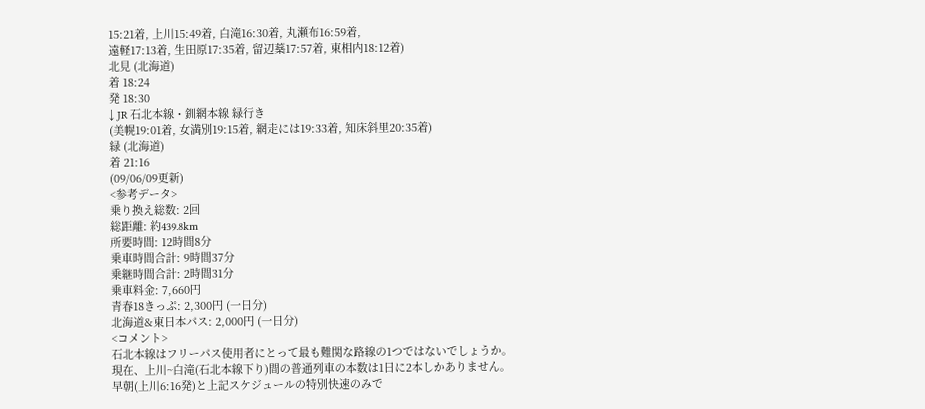15:21着, 上川15:49着, 白滝16:30着, 丸瀬布16:59着,
遠軽17:13着, 生田原17:35着, 留辺蘂17:57着, 東相内18:12着)
北見 (北海道)
着 18:24
発 18:30
↓ JR 石北本線・釧網本線 緑行き
(美幌19:01着, 女満別19:15着, 網走には19:33着, 知床斜里20:35着)
緑 (北海道)
着 21:16
(09/06/09更新)
<参考データ>
乗り換え総数: 2回
総距離: 約439.8km
所要時間: 12時間8分
乗車時間合計: 9時間37分
乗継時間合計: 2時間31分
乗車料金: 7,660円
青春18きっぷ: 2,300円 (一日分)
北海道&東日本パス: 2,000円 (一日分)
<コメント>
石北本線はフリーパス使用者にとって最も難関な路線の1つではないでしょうか。
現在、上川~白滝(石北本線下り)間の普通列車の本数は1日に2本しかありません。
早朝(上川6:16発)と上記スケジュールの特別快速のみで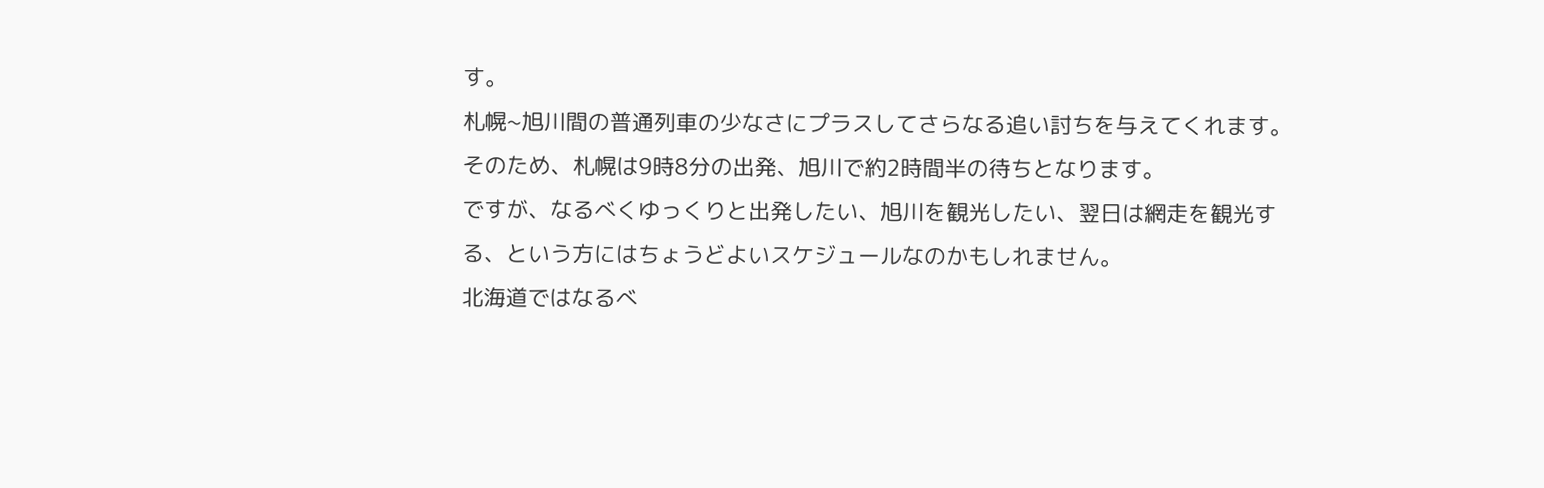す。
札幌~旭川間の普通列車の少なさにプラスしてさらなる追い討ちを与えてくれます。
そのため、札幌は9時8分の出発、旭川で約2時間半の待ちとなります。
ですが、なるべくゆっくりと出発したい、旭川を観光したい、翌日は網走を観光する、という方にはちょうどよいスケジュールなのかもしれません。
北海道ではなるべ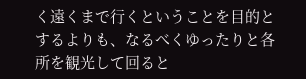く遠くまで行くということを目的とするよりも、なるべくゆったりと各所を観光して回ると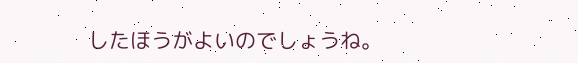したほうがよいのでしょうね。